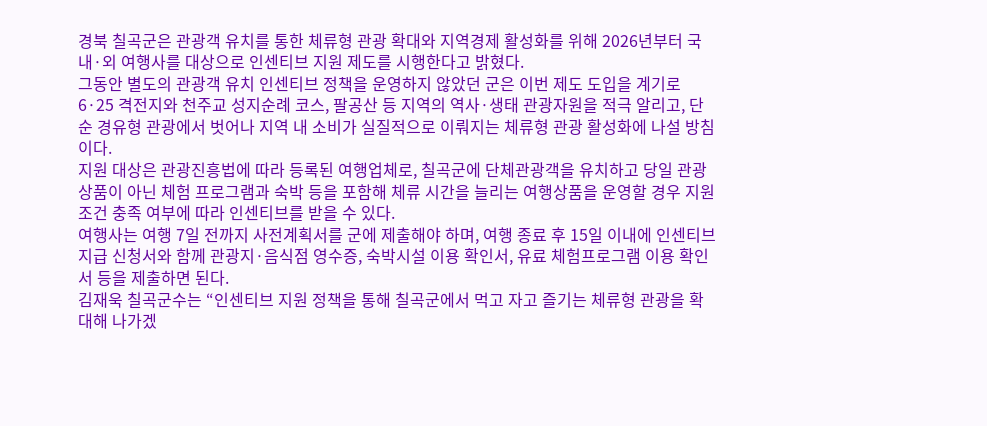경북 칠곡군은 관광객 유치를 통한 체류형 관광 확대와 지역경제 활성화를 위해 2026년부터 국내·외 여행사를 대상으로 인센티브 지원 제도를 시행한다고 밝혔다.
그동안 별도의 관광객 유치 인센티브 정책을 운영하지 않았던 군은 이번 제도 도입을 계기로 6·25 격전지와 천주교 성지순례 코스, 팔공산 등 지역의 역사·생태 관광자원을 적극 알리고, 단순 경유형 관광에서 벗어나 지역 내 소비가 실질적으로 이뤄지는 체류형 관광 활성화에 나설 방침이다.
지원 대상은 관광진흥법에 따라 등록된 여행업체로, 칠곡군에 단체관광객을 유치하고 당일 관광상품이 아닌 체험 프로그램과 숙박 등을 포함해 체류 시간을 늘리는 여행상품을 운영할 경우 지원 조건 충족 여부에 따라 인센티브를 받을 수 있다.
여행사는 여행 7일 전까지 사전계획서를 군에 제출해야 하며, 여행 종료 후 15일 이내에 인센티브 지급 신청서와 함께 관광지·음식점 영수증, 숙박시설 이용 확인서, 유료 체험프로그램 이용 확인서 등을 제출하면 된다.
김재욱 칠곡군수는 “인센티브 지원 정책을 통해 칠곡군에서 먹고 자고 즐기는 체류형 관광을 확대해 나가겠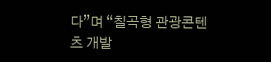다”며 “칠곡형 관광콘텐츠 개발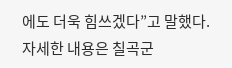에도 더욱 힘쓰겠다”고 말했다.
자세한 내용은 칠곡군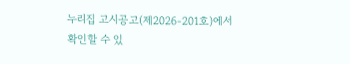누리집 고시공고(제2026-201호)에서 확인할 수 있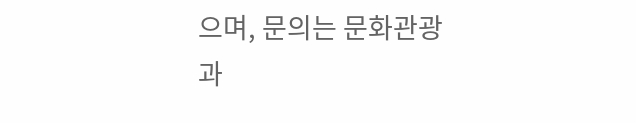으며, 문의는 문화관광과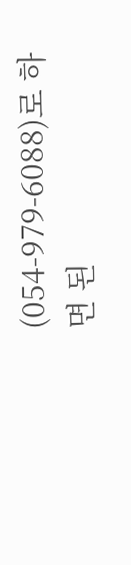(054-979-6088)로 하면 된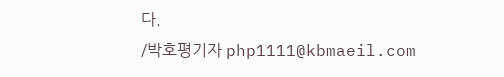다.
/박호평기자 php1111@kbmaeil.com